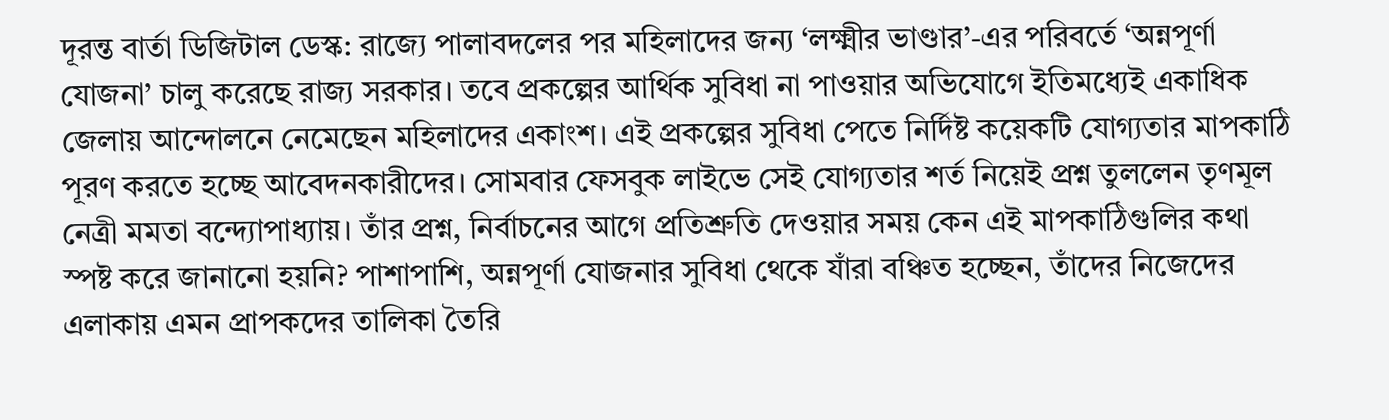দূরন্ত বার্তা ডিজিটাল ডেস্ক: রাজ্যে পালাবদলের পর মহিলাদের জন্য ‘লক্ষ্মীর ভাণ্ডার’-এর পরিবর্তে ‘অন্নপূর্ণা যোজনা’ চালু করেছে রাজ্য সরকার। তবে প্রকল্পের আর্থিক সুবিধা না পাওয়ার অভিযোগে ইতিমধ্যেই একাধিক জেলায় আন্দোলনে নেমেছেন মহিলাদের একাংশ। এই প্রকল্পের সুবিধা পেতে নির্দিষ্ট কয়েকটি যোগ্যতার মাপকাঠি পূরণ করতে হচ্ছে আবেদনকারীদের। সোমবার ফেসবুক লাইভে সেই যোগ্যতার শর্ত নিয়েই প্রশ্ন তুললেন তৃণমূল নেত্রী মমতা বন্দ্যোপাধ্যায়। তাঁর প্রশ্ন, নির্বাচনের আগে প্রতিশ্রুতি দেওয়ার সময় কেন এই মাপকাঠিগুলির কথা স্পষ্ট করে জানানো হয়নি? পাশাপাশি, অন্নপূর্ণা যোজনার সুবিধা থেকে যাঁরা বঞ্চিত হচ্ছেন, তাঁদের নিজেদের এলাকায় এমন প্রাপকদের তালিকা তৈরি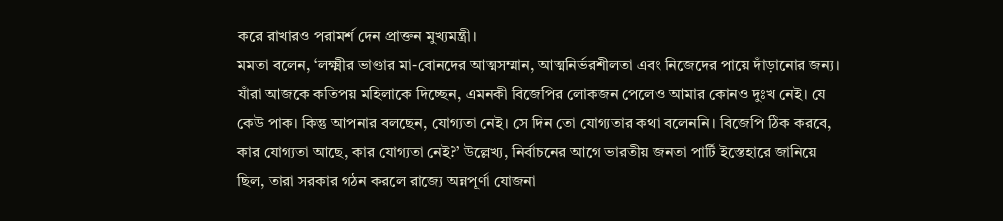করে রাখারও পরামর্শ দেন প্রাক্তন মুখ্যমন্ত্রী।
মমতা বলেন, ‘লক্ষ্মীর ভাণ্ডার মা-বোনদের আত্মসম্মান, আত্মনির্ভরশীলতা এবং নিজেদের পায়ে দাঁড়ানোর জন্য। যাঁরা আজকে কতিপয় মহিলাকে দিচ্ছেন, এমনকী বিজেপির লোকজন পেলেও আমার কোনও দুঃখ নেই। যে কেউ পাক। কিন্তু আপনার বলছেন, যোগ্যতা নেই। সে দিন তো যোগ্যতার কথা বলেননি। বিজেপি ঠিক করবে, কার যোগ্যতা আছে, কার যোগ্যতা নেই?’ উল্লেখ্য, নির্বাচনের আগে ভারতীয় জনতা পার্টি ইস্তেহারে জানিয়ে ছিল, তারা সরকার গঠন করলে রাজ্যে অন্নপূর্ণা যোজনা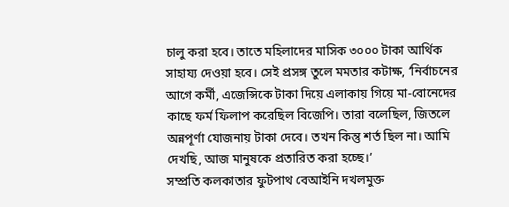চালু করা হবে। তাতে মহিলাদের মাসিক ৩০০০ টাকা আর্থিক সাহায্য দেওয়া হবে। সেই প্রসঙ্গ তুলে মমতার কটাক্ষ, ‘নির্বাচনের আগে কর্মী, এজেন্সিকে টাকা দিয়ে এলাকায় গিয়ে মা-বোনেদের কাছে ফর্ম ফিলাপ করেছিল বিজেপি। তারা বলেছিল, জিতলে অন্নপূর্ণা যোজনায় টাকা দেবে। তখন কিন্তু শর্ত ছিল না। আমি দেখছি, আজ মানুষকে প্রতারিত করা হচ্ছে।’
সম্প্রতি কলকাতার ফুটপাথ বেআইনি দখলমুক্ত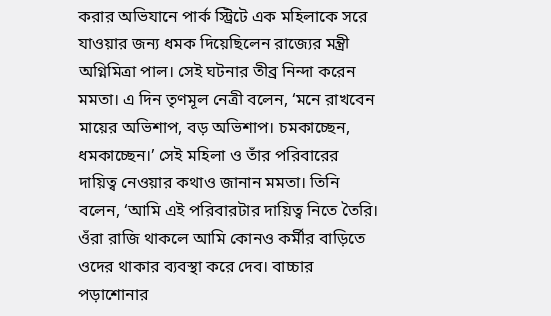করার অভিযানে পার্ক স্ট্রিটে এক মহিলাকে সরে যাওয়ার জন্য ধমক দিয়েছিলেন রাজ্যের মন্ত্রী অগ্নিমিত্রা পাল। সেই ঘটনার তীব্র নিন্দা করেন মমতা। এ দিন তৃণমূল নেত্রী বলেন, ‘মনে রাখবেন মায়ের অভিশাপ, বড় অভিশাপ। চমকাচ্ছেন, ধমকাচ্ছেন।’ সেই মহিলা ও তাঁর পরিবারের দায়িত্ব নেওয়ার কথাও জানান মমতা। তিনি বলেন, ‘আমি এই পরিবারটার দায়িত্ব নিতে তৈরি। ওঁরা রাজি থাকলে আমি কোনও কর্মীর বাড়িতে ওদের থাকার ব্যবস্থা করে দেব। বাচ্চার পড়াশোনার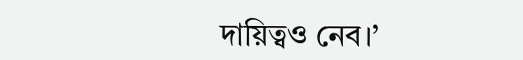দায়িত্বও নেব।’